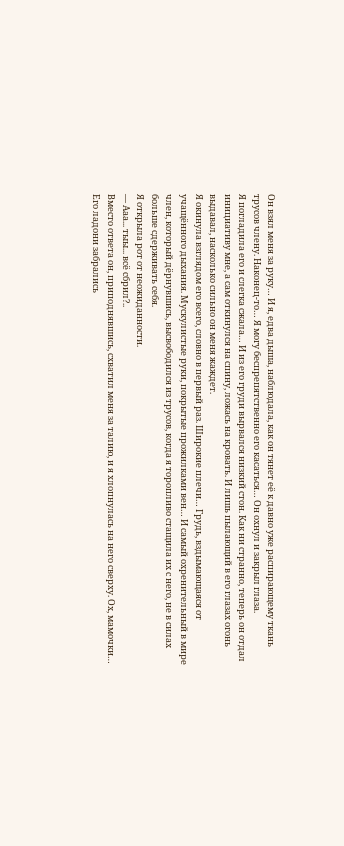Он взял меня за руку… И я, едва дыша, наблюдала, как он тянет её к давно уже распирающему ткань трусов члену. Наконец-то… Я могу беспрепятственно его касаться… Он охнул и закрыл глаза.
Я погладила его и слегка сжала… И из его груди вырвался низкий стон. Как ни странно, теперь он отдал инициативу мне, а сам откинулся на спину, ложась на кровать. И лишь пылающий в его глазах огонь выдавал, насколько сильно он меня жаждет.
Я окинула взглядом его всего, словно в первый раз. Широкие плечи… Грудь, вздымающаяся от учащённого дыхания. Мускулистые руки, покрытые прожилками вен… И самый охренительный в мире член, который дёрнувшись, высвободился из трусов, когда я торопливо стащила их с него, не в силах больше сдерживать себя.
Я открыла рот от неожиданности.
— Ааа... тыы... всё сбрил?..
Вместо ответа он, приподнявшись, схватил меня за талию, и я хлопнулась на него сверху. Ох, мамочки… Его ладони забрались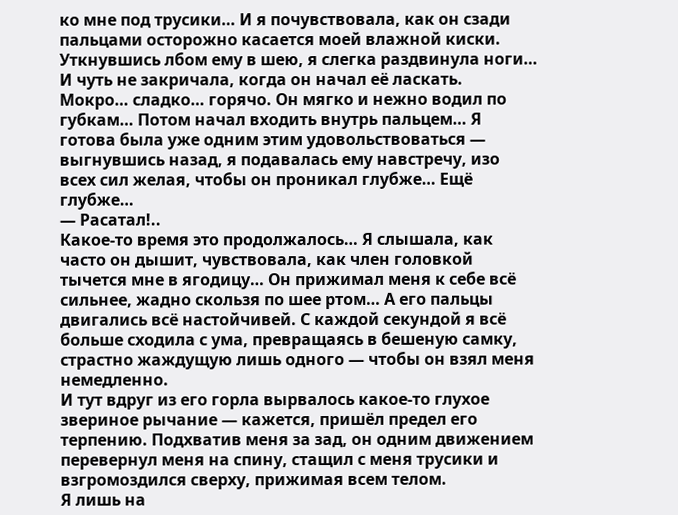ко мне под трусики… И я почувствовала, как он сзади пальцами осторожно касается моей влажной киски. Уткнувшись лбом ему в шею, я слегка раздвинула ноги… И чуть не закричала, когда он начал её ласкать.
Мокро… сладко… горячо. Он мягко и нежно водил по губкам… Потом начал входить внутрь пальцем… Я готова была уже одним этим удовольствоваться — выгнувшись назад, я подавалась ему навстречу, изо всех сил желая, чтобы он проникал глубже… Ещё глубже…
— Расатал!..
Какое-то время это продолжалось… Я слышала, как часто он дышит, чувствовала, как член головкой тычется мне в ягодицу… Он прижимал меня к себе всё сильнее, жадно скользя по шее ртом… А его пальцы двигались всё настойчивей. С каждой секундой я всё больше сходила с ума, превращаясь в бешеную самку, страстно жаждущую лишь одного — чтобы он взял меня немедленно.
И тут вдруг из его горла вырвалось какое-то глухое звериное рычание — кажется, пришёл предел его терпению. Подхватив меня за зад, он одним движением перевернул меня на спину, стащил с меня трусики и взгромоздился сверху, прижимая всем телом.
Я лишь на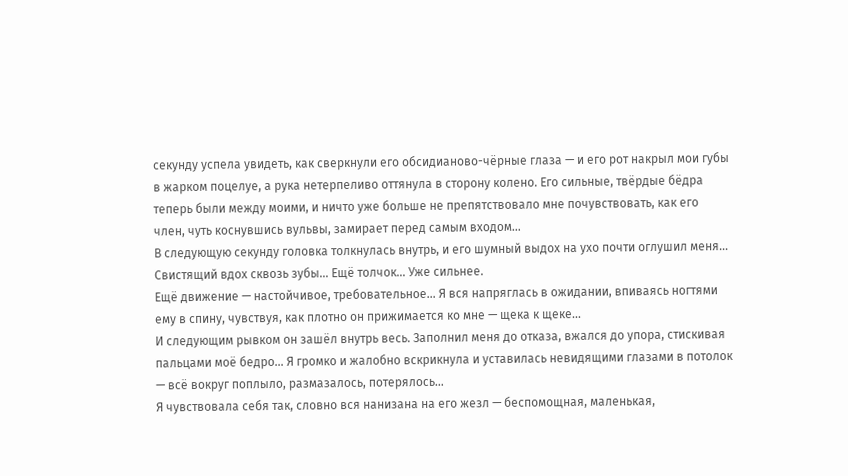секунду успела увидеть, как сверкнули его обсидианово-чёрные глаза — и его рот накрыл мои губы в жарком поцелуе, а рука нетерпеливо оттянула в сторону колено. Его сильные, твёрдые бёдра теперь были между моими, и ничто уже больше не препятствовало мне почувствовать, как его член, чуть коснувшись вульвы, замирает перед самым входом…
В следующую секунду головка толкнулась внутрь, и его шумный выдох на ухо почти оглушил меня… Свистящий вдох сквозь зубы… Ещё толчок… Уже сильнее.
Ещё движение — настойчивое, требовательное… Я вся напряглась в ожидании, впиваясь ногтями ему в спину, чувствуя, как плотно он прижимается ко мне — щека к щеке…
И следующим рывком он зашёл внутрь весь. Заполнил меня до отказа, вжался до упора, стискивая пальцами моё бедро… Я громко и жалобно вскрикнула и уставилась невидящими глазами в потолок — всё вокруг поплыло, размазалось, потерялось…
Я чувствовала себя так, словно вся нанизана на его жезл — беспомощная, маленькая,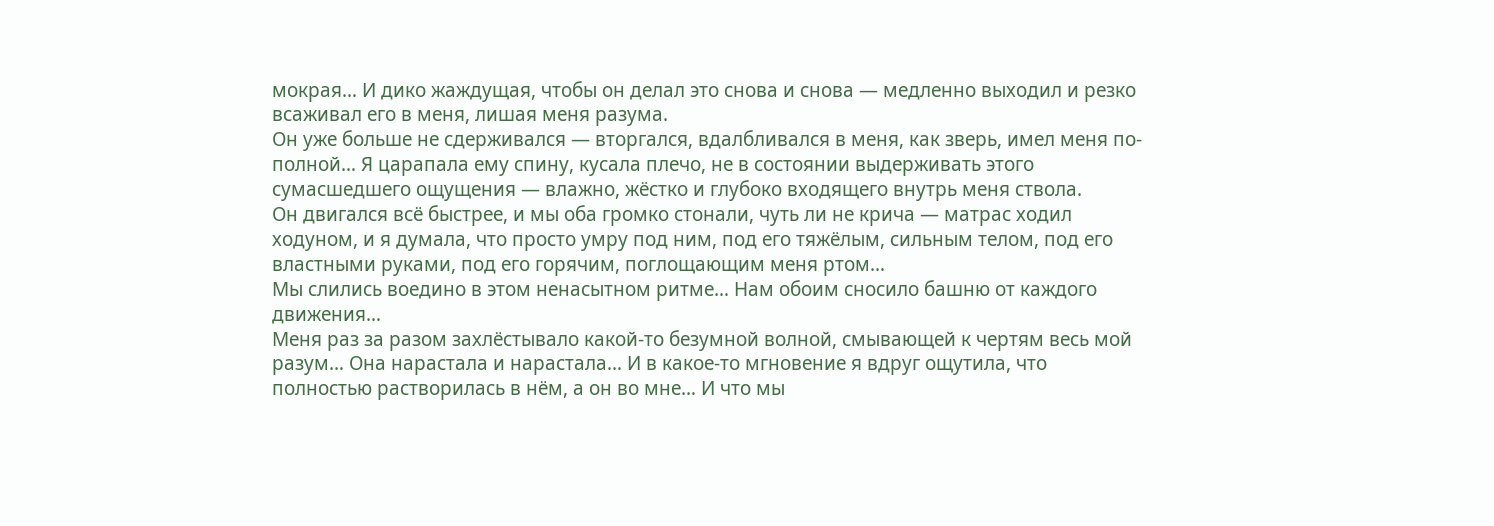мокрая… И дико жаждущая, чтобы он делал это снова и снова — медленно выходил и резко всаживал его в меня, лишая меня разума.
Он уже больше не сдерживался — вторгался, вдалбливался в меня, как зверь, имел меня по-полной… Я царапала ему спину, кусала плечо, не в состоянии выдерживать этого сумасшедшего ощущения — влажно, жёстко и глубоко входящего внутрь меня ствола.
Он двигался всё быстрее, и мы оба громко стонали, чуть ли не крича — матрас ходил ходуном, и я думала, что просто умру под ним, под его тяжёлым, сильным телом, под его властными руками, под его горячим, поглощающим меня ртом…
Мы слились воедино в этом ненасытном ритме… Нам обоим сносило башню от каждого движения…
Меня раз за разом захлёстывало какой-то безумной волной, смывающей к чертям весь мой разум… Она нарастала и нарастала… И в какое-то мгновение я вдруг ощутила, что полностью растворилась в нём, а он во мне… И что мы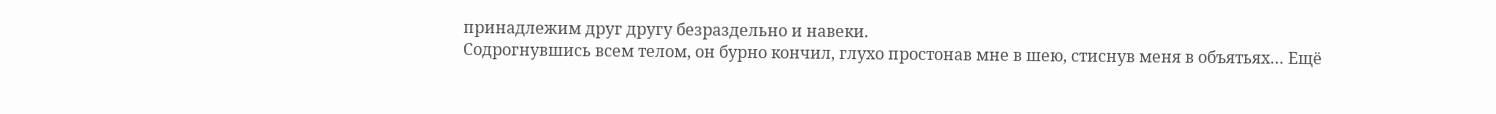принадлежим друг другу безраздельно и навеки.
Содрогнувшись всем телом, он бурно кончил, глухо простонав мне в шею, стиснув меня в объятьях… Ещё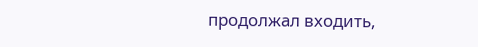продолжал входить,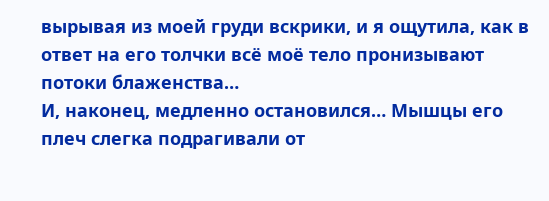вырывая из моей груди вскрики, и я ощутила, как в ответ на его толчки всё моё тело пронизывают потоки блаженства…
И, наконец, медленно остановился… Мышцы его плеч слегка подрагивали от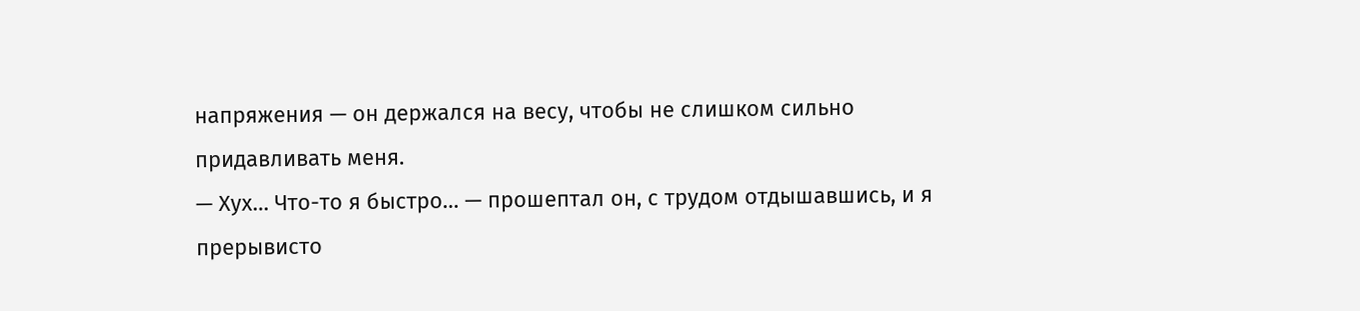напряжения — он держался на весу, чтобы не слишком сильно придавливать меня.
— Хух… Что-то я быстро… — прошептал он, с трудом отдышавшись, и я прерывисто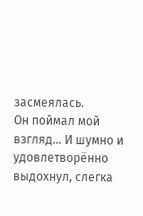засмеялась.
Он поймал мой взгляд… И шумно и удовлетворённо выдохнул, слегка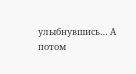улыбнувшись… А потом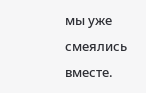мы уже смеялись вместе.